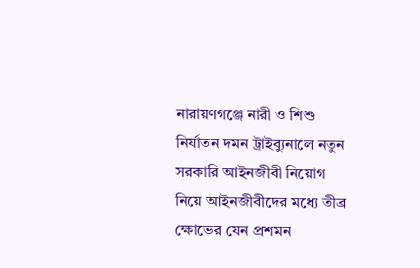নারায়ণগঞ্জে নারী ও শিশু নির্যাতন দমন ট্রাইব্যুনালে নতুন সরকারি আইনজীবী নিয়োগ নিয়ে আইনজীবীদের মধ্যে তীব্র ক্ষোভের যেন প্রশমন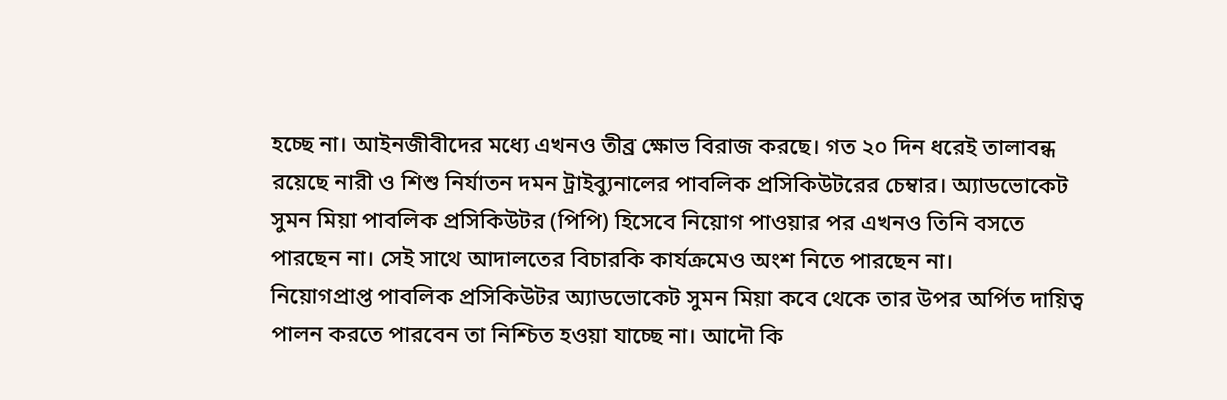হচ্ছে না। আইনজীবীদের মধ্যে এখনও তীব্র ক্ষোভ বিরাজ করছে। গত ২০ দিন ধরেই তালাবন্ধ রয়েছে নারী ও শিশু নির্যাতন দমন ট্রাইব্যুনালের পাবলিক প্রসিকিউটরের চেম্বার। অ্যাডভোকেট সুমন মিয়া পাবলিক প্রসিকিউটর (পিপি) হিসেবে নিয়োগ পাওয়ার পর এখনও তিনি বসতে পারছেন না। সেই সাথে আদালতের বিচারকি কার্যক্রমেও অংশ নিতে পারছেন না।
নিয়োগপ্রাপ্ত পাবলিক প্রসিকিউটর অ্যাডভোকেট সুমন মিয়া কবে থেকে তার উপর অর্পিত দায়িত্ব পালন করতে পারবেন তা নিশ্চিত হওয়া যাচ্ছে না। আদৌ কি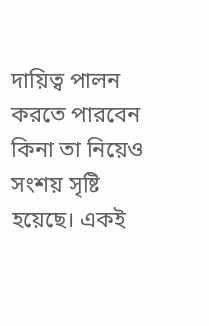দায়িত্ব পালন করতে পারবেন কিনা তা নিয়েও সংশয় সৃষ্টি হয়েছে। একই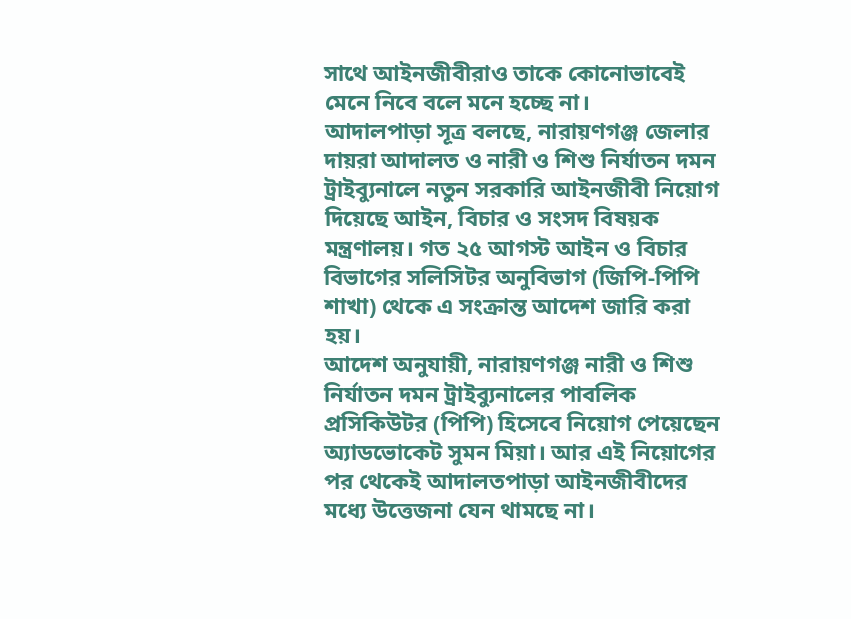সাথে আইনজীবীরাও তাকে কোনোভাবেই মেনে নিবে বলে মনে হচ্ছে না।
আদালপাড়া সূত্র বলছে, নারায়ণগঞ্জ জেলার দায়রা আদালত ও নারী ও শিশু নির্যাতন দমন ট্রাইব্যুনালে নতুন সরকারি আইনজীবী নিয়োগ দিয়েছে আইন, বিচার ও সংসদ বিষয়ক মন্ত্রণালয়। গত ২৫ আগস্ট আইন ও বিচার বিভাগের সলিসিটর অনুবিভাগ (জিপি-পিপি শাখা) থেকে এ সংক্রান্ত আদেশ জারি করা হয়।
আদেশ অনুযায়ী, নারায়ণগঞ্জ নারী ও শিশু নির্যাতন দমন ট্রাইব্যুনালের পাবলিক প্রসিকিউটর (পিপি) হিসেবে নিয়োগ পেয়েছেন অ্যাডভোকেট সুমন মিয়া। আর এই নিয়োগের পর থেকেই আদালতপাড়া আইনজীবীদের মধ্যে উত্তেজনা যেন থামছে না।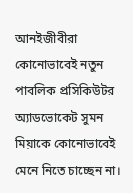আনইজীবীরা কোনোভাবেই নতুন পাবলিক প্রসিকিউটর অ্যাডভোকেট সুমন মিয়াকে কোনোভাবেই মেনে নিতে চাচ্ছেন না।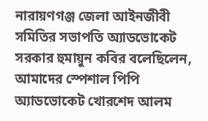নারায়ণগঞ্জ জেলা আইনজীবী সমিতির সভাপতি অ্যাডভোকেট সরকার হুমায়ুন কবির বলেছিলেন, আমাদের স্পেশাল পিপি অ্যাডভোকেট খোরশেদ আলম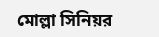মোল্লা সিনিয়র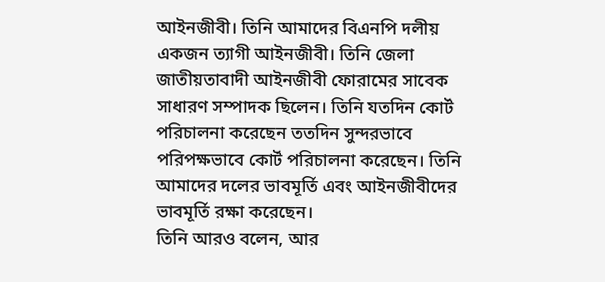আইনজীবী। তিনি আমাদের বিএনপি দলীয় একজন ত্যাগী আইনজীবী। তিনি জেলা জাতীয়তাবাদী আইনজীবী ফোরামের সাবেক সাধারণ সম্পাদক ছিলেন। তিনি যতদিন কোর্ট পরিচালনা করেছেন ততদিন সুন্দরভাবে পরিপক্ষভাবে কোর্ট পরিচালনা করেছেন। তিনি আমাদের দলের ভাবমূর্তি এবং আইনজীবীদের ভাবমূর্তি রক্ষা করেছেন।
তিনি আরও বলেন, আর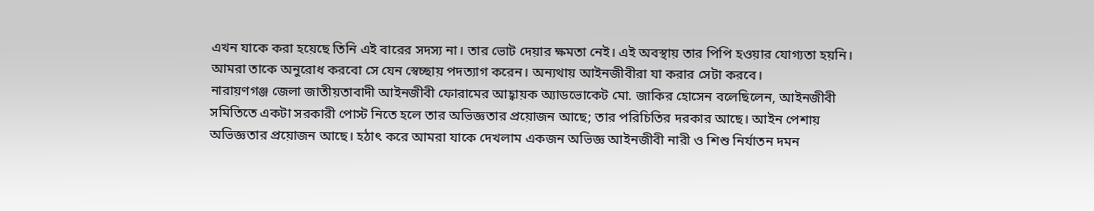এখন যাকে করা হয়েছে তিনি এই বারের সদস্য না। তার ভোট দেয়ার ক্ষমতা নেই। এই অবস্থায় তার পিপি হওয়ার যোগ্যতা হয়নি। আমরা তাকে অনুরোধ করবো সে যেন স্বেচ্ছায় পদত্যাগ করেন। অন্যথায় আইনজীবীরা যা করার সেটা করবে।
নারায়ণগঞ্জ জেলা জাতীয়তাবাদী আইনজীবী ফোরামের আহ্বায়ক অ্যাডভোকেট মো. জাকির হোসেন বলেছিলেন, আইনজীবী সমিতিতে একটা সরকারী পোস্ট নিতে হলে তার অভিজ্ঞতার প্রয়োজন আছে; তার পরিচিতির দরকার আছে। আইন পেশায় অভিজ্ঞতার প্রয়োজন আছে। হঠাৎ করে আমরা যাকে দেখলাম একজন অভিজ্ঞ আইনজীবী নারী ও শিশু নির্যাতন দমন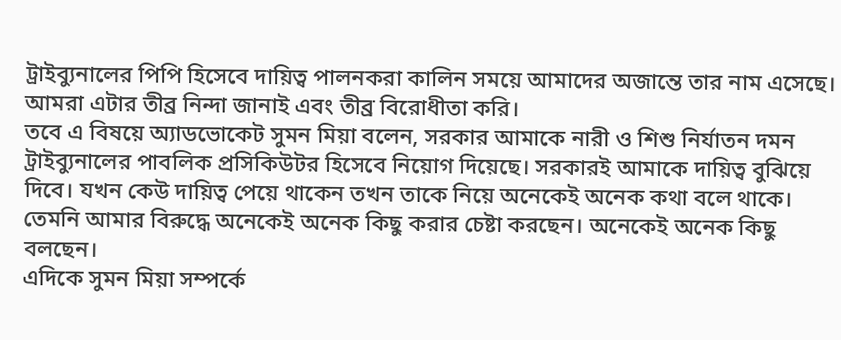ট্রাইব্যুনালের পিপি হিসেবে দায়িত্ব পালনকরা কালিন সময়ে আমাদের অজান্তে তার নাম এসেছে। আমরা এটার তীব্র নিন্দা জানাই এবং তীব্র বিরোধীতা করি।
তবে এ বিষয়ে অ্যাডভোকেট সুমন মিয়া বলেন, সরকার আমাকে নারী ও শিশু নির্যাতন দমন ট্রাইব্যুনালের পাবলিক প্রসিকিউটর হিসেবে নিয়োগ দিয়েছে। সরকারই আমাকে দায়িত্ব বুঝিয়ে দিবে। যখন কেউ দায়িত্ব পেয়ে থাকেন তখন তাকে নিয়ে অনেকেই অনেক কথা বলে থাকে। তেমনি আমার বিরুদ্ধে অনেকেই অনেক কিছু করার চেষ্টা করছেন। অনেকেই অনেক কিছু বলছেন।
এদিকে সুমন মিয়া সম্পর্কে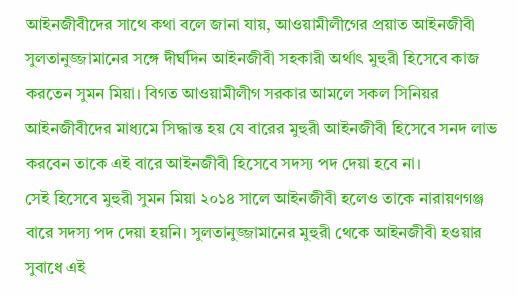আইনজীবীদের সাথে কথা বলে জানা যায়, আওয়ামীলীগের প্রয়াত আইনজীবী সুলতানুজ্জামানের সঙ্গে দীর্ঘদিন আইনজীবী সহকারী অর্থাৎ মুহুরী হিসেবে কাজ করতেন সুমন মিয়া। বিগত আওয়ামীলীগ সরকার আমলে সকল সিনিয়র আইনজীবীদের মাধ্যমে সিদ্ধান্ত হয় যে বারের মুহুরী আইনজীবী হিসেবে সনদ লাভ করবেন তাকে এই বারে আইনজীবী হিসেবে সদস্য পদ দেয়া হবে না।
সেই হিসেবে মুহুরী সুমন মিয়া ২০১৪ সালে আইনজীবী হলেও তাকে নারায়ণগঞ্জ বারে সদস্য পদ দেয়া হয়নি। সুলতানুজ্জামানের মুহুরী থেকে আইনজীবী হওয়ার সুবাধে এই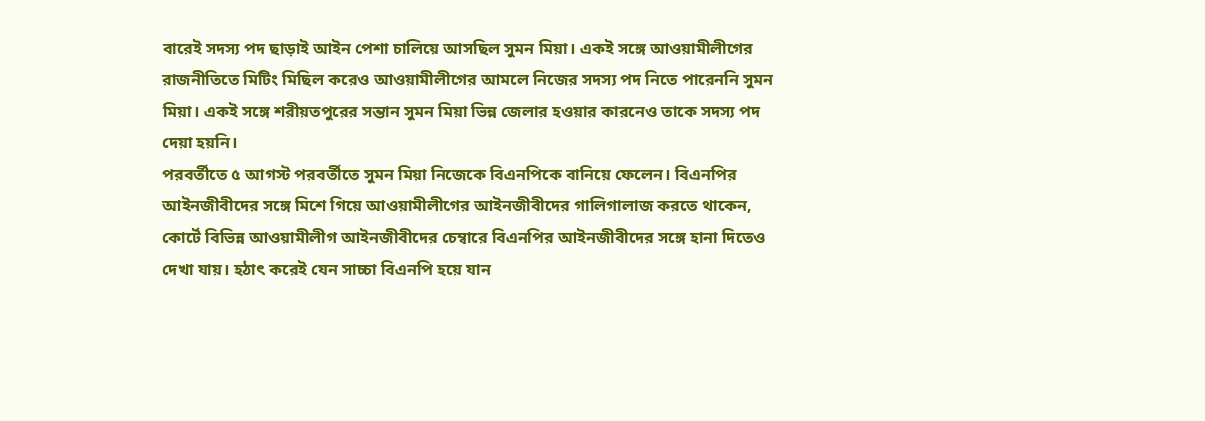বারেই সদস্য পদ ছাড়াই আইন পেশা চালিয়ে আসছিল সুমন মিয়া। একই সঙ্গে আওয়ামীলীগের রাজনীতিতে মিটিং মিছিল করেও আওয়ামীলীগের আমলে নিজের সদস্য পদ নিতে পারেননি সুমন মিয়া। একই সঙ্গে শরীয়তপুরের সন্তান সুমন মিয়া ভিন্ন জেলার হওয়ার কারনেও তাকে সদস্য পদ দেয়া হয়নি।
পরবর্তীতে ৫ আগস্ট পরবর্তীতে সুমন মিয়া নিজেকে বিএনপিকে বানিয়ে ফেলেন। বিএনপির আইনজীবীদের সঙ্গে মিশে গিয়ে আওয়ামীলীগের আইনজীবীদের গালিগালাজ করতে থাকেন, কোর্টে বিভিন্ন আওয়ামীলীগ আইনজীবীদের চেম্বারে বিএনপির আইনজীবীদের সঙ্গে হানা দিতেও দেখা যায়। হঠাৎ করেই যেন সাচ্চা বিএনপি হয়ে যান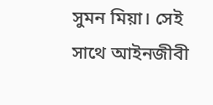সুমন মিয়া। সেই সাথে আইনজীবী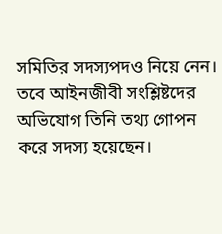সমিতির সদস্যপদও নিয়ে নেন। তবে আইনজীবী সংশ্লিষ্টদের অভিযোগ তিনি তথ্য গোপন করে সদস্য হয়েছেন।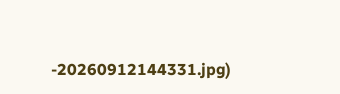-20260912144331.jpg)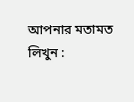আপনার মতামত লিখুন :